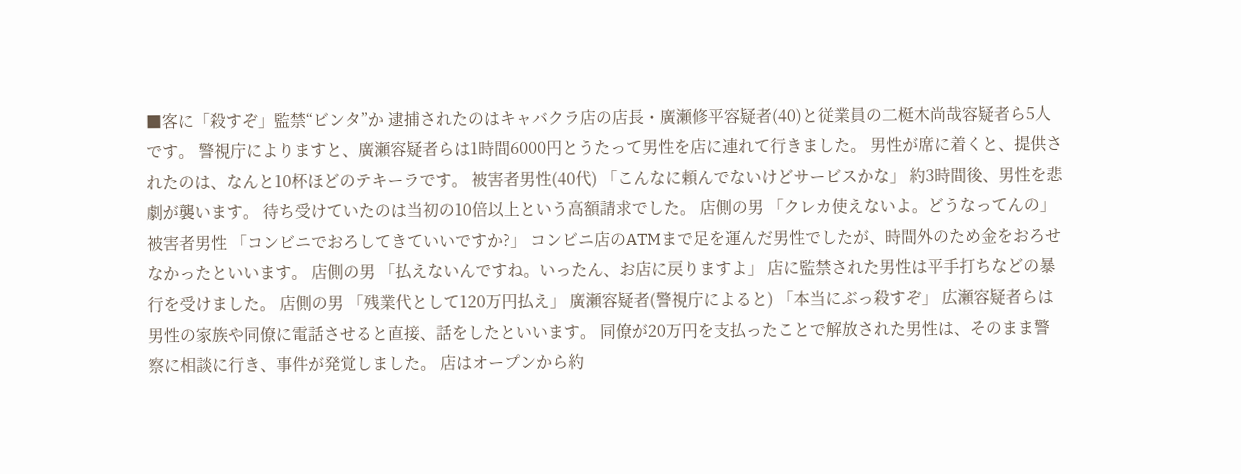■客に「殺すぞ」監禁“ビンタ”か 逮捕されたのはキャバクラ店の店長・廣瀬修平容疑者(40)と従業員の二梃木尚哉容疑者ら5人です。 警視庁によりますと、廣瀬容疑者らは1時間6000円とうたって男性を店に連れて行きました。 男性が席に着くと、提供されたのは、なんと10杯ほどのテキーラです。 被害者男性(40代) 「こんなに頼んでないけどサービスかな」 約3時間後、男性を悲劇が襲います。 待ち受けていたのは当初の10倍以上という高額請求でした。 店側の男 「クレカ使えないよ。どうなってんの」 被害者男性 「コンビニでおろしてきていいですか?」 コンビニ店のATMまで足を運んだ男性でしたが、時間外のため金をおろせなかったといいます。 店側の男 「払えないんですね。いったん、お店に戻りますよ」 店に監禁された男性は平手打ちなどの暴行を受けました。 店側の男 「残業代として120万円払え」 廣瀬容疑者(警視庁によると) 「本当にぶっ殺すぞ」 広瀬容疑者らは男性の家族や同僚に電話させると直接、話をしたといいます。 同僚が20万円を支払ったことで解放された男性は、そのまま警察に相談に行き、事件が発覚しました。 店はオープンから約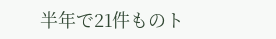半年で21件ものト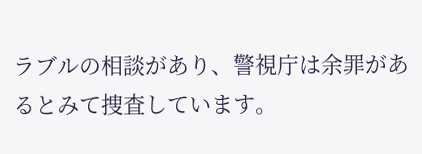ラブルの相談があり、警視庁は余罪があるとみて捜査しています。